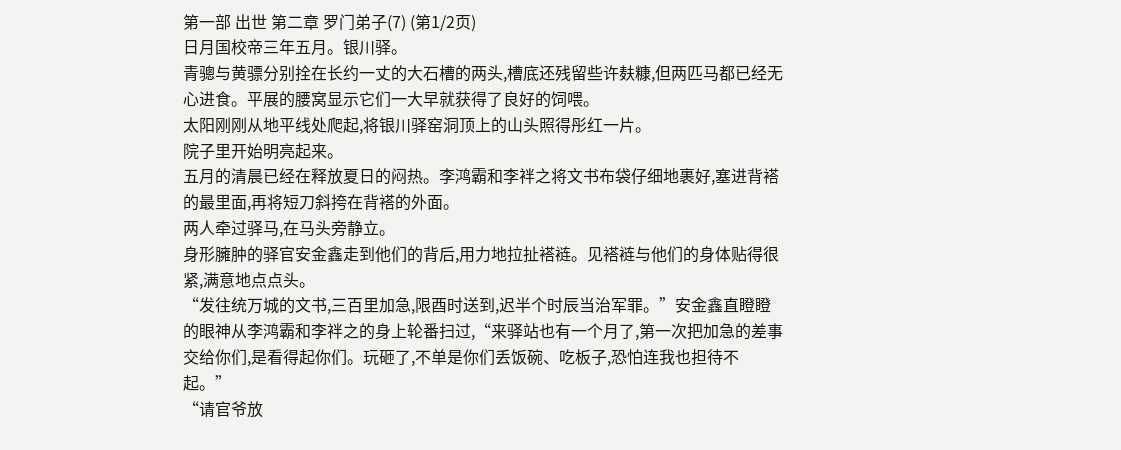第一部 出世 第二章 罗门弟子(7) (第1/2页)
日月国校帝三年五月。银川驿。
青骢与黄骠分别拴在长约一丈的大石槽的两头,槽底还残留些许麸糠,但两匹马都已经无心进食。平展的腰窝显示它们一大早就获得了良好的饲喂。
太阳刚刚从地平线处爬起,将银川驿窑洞顶上的山头照得彤红一片。
院子里开始明亮起来。
五月的清晨已经在释放夏日的闷热。李鸿霸和李袢之将文书布袋仔细地裹好,塞进背褡的最里面,再将短刀斜挎在背褡的外面。
两人牵过驿马,在马头旁静立。
身形臃肿的驿官安金鑫走到他们的背后,用力地拉扯褡裢。见褡裢与他们的身体贴得很紧,满意地点点头。
“发往统万城的文书,三百里加急,限酉时送到,迟半个时辰当治军罪。”安金鑫直瞪瞪的眼神从李鸿霸和李袢之的身上轮番扫过,“来驿站也有一个月了,第一次把加急的差事交给你们,是看得起你们。玩砸了,不单是你们丢饭碗、吃板子,恐怕连我也担待不起。”
“请官爷放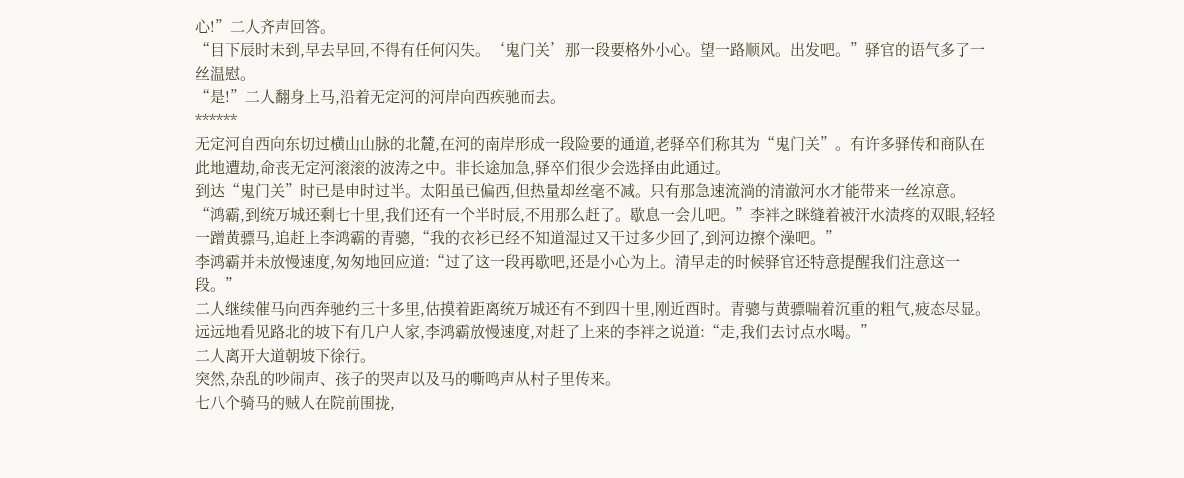心!”二人齐声回答。
“目下辰时未到,早去早回,不得有任何闪失。‘鬼门关’那一段要格外小心。望一路顺风。出发吧。”驿官的语气多了一丝温慰。
“是!”二人翻身上马,沿着无定河的河岸向西疾驰而去。
******
无定河自西向东切过横山山脉的北麓,在河的南岸形成一段险要的通道,老驿卒们称其为“鬼门关”。有许多驿传和商队在此地遭劫,命丧无定河滚滚的波涛之中。非长途加急,驿卒们很少会选择由此通过。
到达“鬼门关”时已是申时过半。太阳虽已偏西,但热量却丝毫不减。只有那急速流淌的清澈河水才能带来一丝凉意。
“鸿霸,到统万城还剩七十里,我们还有一个半时辰,不用那么赶了。歇息一会儿吧。”李袢之眯缝着被汗水渍疼的双眼,轻轻一蹭黄骠马,追赶上李鸿霸的青骢,“我的衣衫已经不知道湿过又干过多少回了,到河边擦个澡吧。”
李鸿霸并未放慢速度,匆匆地回应道:“过了这一段再歇吧,还是小心为上。清早走的时候驿官还特意提醒我们注意这一段。”
二人继续催马向西奔驰约三十多里,估摸着距离统万城还有不到四十里,刚近酉时。青骢与黄骠喘着沉重的粗气,疲态尽显。
远远地看见路北的坡下有几户人家,李鸿霸放慢速度,对赶了上来的李袢之说道:“走,我们去讨点水喝。”
二人离开大道朝坡下徐行。
突然,杂乱的吵闹声、孩子的哭声以及马的嘶鸣声从村子里传来。
七八个骑马的贼人在院前围拢,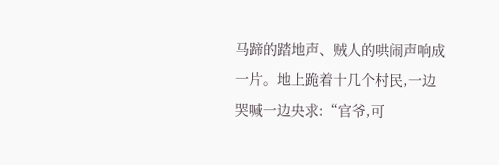马蹄的踏地声、贼人的哄闹声响成一片。地上跪着十几个村民,一边哭喊一边央求:“官爷,可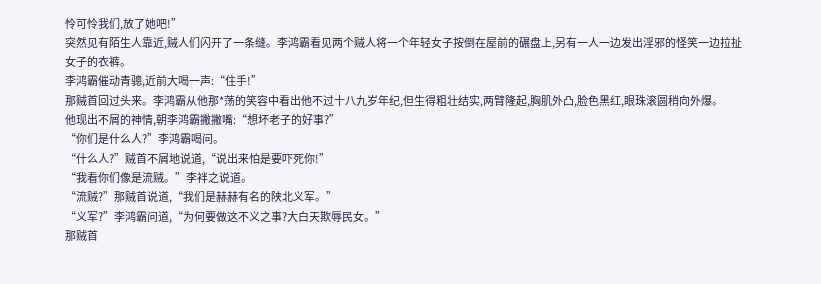怜可怜我们,放了她吧!”
突然见有陌生人靠近,贼人们闪开了一条缝。李鸿霸看见两个贼人将一个年轻女子按倒在屋前的碾盘上,另有一人一边发出淫邪的怪笑一边拉扯女子的衣裤。
李鸿霸催动青骢,近前大喝一声:“住手!”
那贼首回过头来。李鸿霸从他那*荡的笑容中看出他不过十八九岁年纪,但生得粗壮结实,两臂隆起,胸肌外凸,脸色黑红,眼珠滚圆稍向外爆。
他现出不屑的神情,朝李鸿霸撇撇嘴:“想坏老子的好事?”
“你们是什么人?”李鸿霸喝问。
“什么人?”贼首不屑地说道,“说出来怕是要吓死你!”
“我看你们像是流贼。”李袢之说道。
“流贼?”那贼首说道,“我们是赫赫有名的陕北义军。”
“义军?”李鸿霸问道,“为何要做这不义之事?大白天欺辱民女。”
那贼首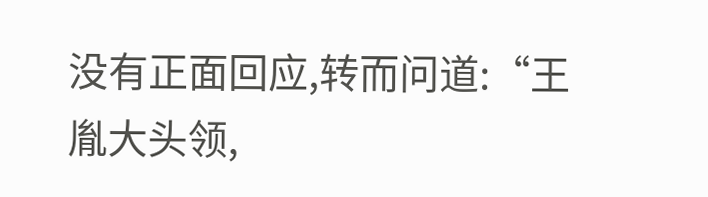没有正面回应,转而问道:“王胤大头领,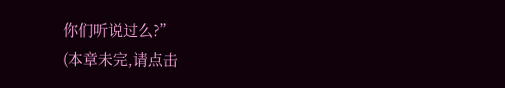你们听说过么?”
(本章未完,请点击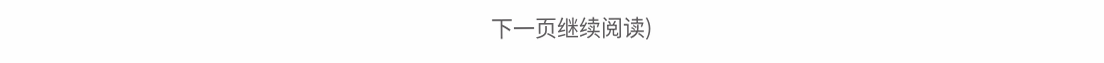下一页继续阅读)